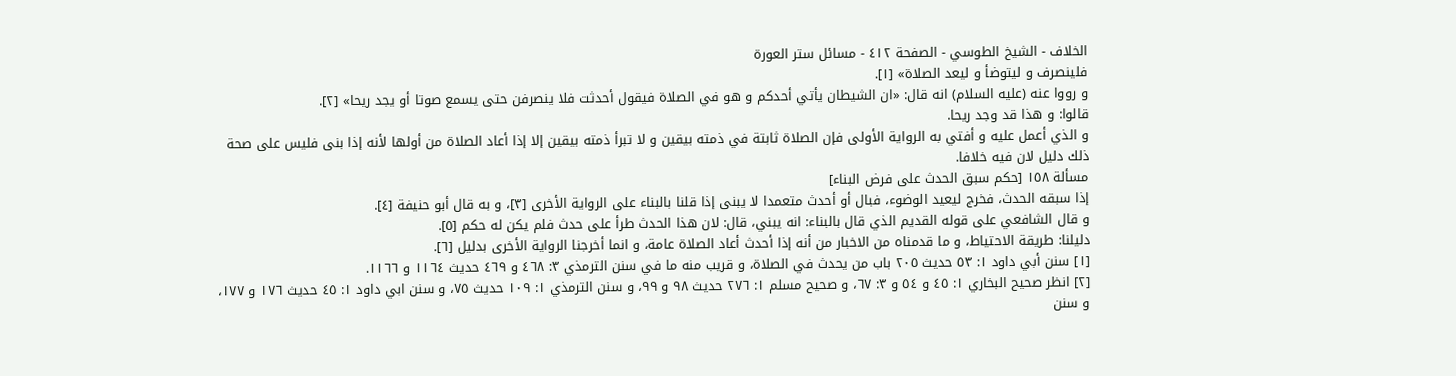الخلاف - الشيخ الطوسي - الصفحة ٤١٢ - مسائل ستر العورة
فلينصرف و ليتوضأ و ليعد الصلاة» [١].
و رووا عنه (عليه السلام) انه قال: «ان الشيطان يأتي أحدكم و هو في الصلاة فيقول أحدثت فلا ينصرفن حتى يسمع صوتا أو يجد ريحا» [٢].
قالوا: و هذا قد وجد ريحا.
و الذي أعمل عليه و أفتي به الرواية الأولى فإن الصلاة ثابتة في ذمته بيقين و لا تبرأ ذمته بيقين إلا إذا أعاد الصلاة من أولها لأنه إذا بنى فليس على صحة ذلك دليل لان فيه خلافا.
مسألة ١٥٨ [حكم سبق الحدث على فرض البناء]
إذا سبقه الحدث، فخرج ليعيد الوضوء، فبال أو أحدث متعمدا لا يبنى إذا قلنا بالبناء على الرواية الأخرى [٣]، و به قال أبو حنيفة [٤].
و قال الشافعي على قوله القديم الذي قال بالبناء: انه يبني، قال: لان هذا الحدث طرأ على حدث فلم يكن له حكم [٥].
دليلنا: طريقة الاحتياط، و ما قدمناه من الاخبار من أنه إذا أحدث أعاد الصلاة عامة، و انما أخرجنا الرواية الأخرى بدليل [٦].
[١] سنن أبي داود ١: ٥٣ حديث ٢٠٥ باب من يحدث في الصلاة، و قريب منه ما في سنن الترمذي ٣: ٤٦٨ و ٤٦٩ حديث ١١٦٤ و ١١٦٦.
[٢] انظر صحيح البخاري ١: ٤٥ و ٥٤ و ٣: ٦٧، و صحيح مسلم ١: ٢٧٦ حديث ٩٨ و ٩٩، و سنن الترمذي ١: ١٠٩ حديث ٧٥، و سنن ابي داود ١: ٤٥ حديث ١٧٦ و ١٧٧، و سنن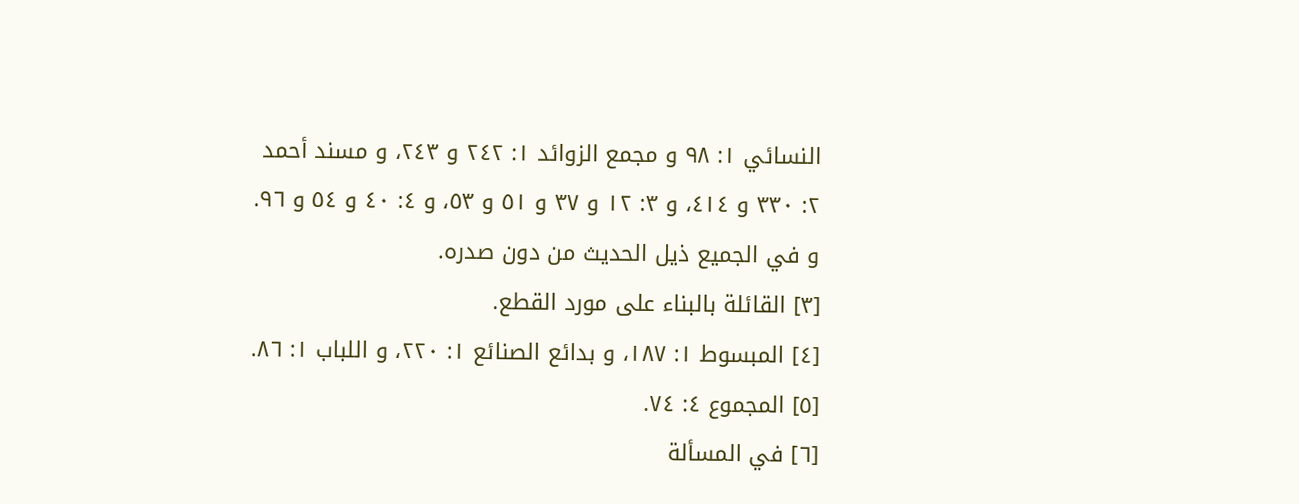النسائي ١: ٩٨ و مجمع الزوائد ١: ٢٤٢ و ٢٤٣، و مسند أحمد ٢: ٣٣٠ و ٤١٤، و ٣: ١٢ و ٣٧ و ٥١ و ٥٣، و ٤: ٤٠ و ٥٤ و ٩٦.
و في الجميع ذيل الحديث من دون صدره.
[٣] القائلة بالبناء على مورد القطع.
[٤] المبسوط ١: ١٨٧، و بدائع الصنائع ١: ٢٢٠، و اللباب ١: ٨٦.
[٥] المجموع ٤: ٧٤.
[٦] في المسألة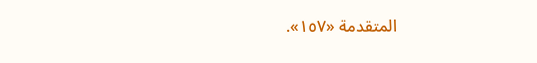المتقدمة «١٥٧».